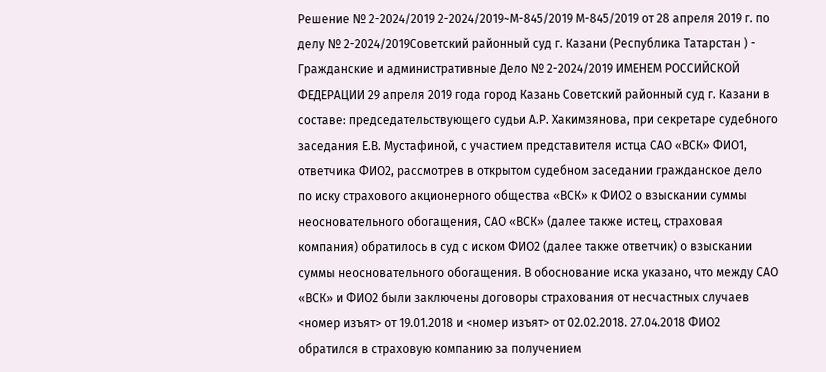Решение № 2-2024/2019 2-2024/2019~М-845/2019 М-845/2019 от 28 апреля 2019 г. по делу № 2-2024/2019Советский районный суд г. Казани (Республика Татарстан ) - Гражданские и административные Дело № 2-2024/2019 ИМЕНЕМ РОССИЙСКОЙ ФЕДЕРАЦИИ 29 апреля 2019 года город Казань Советский районный суд г. Казани в составе: председательствующего судьи А.Р. Хакимзянова, при секретаре судебного заседания Е.В. Мустафиной, с участием представителя истца САО «ВСК» ФИО1, ответчика ФИО2, рассмотрев в открытом судебном заседании гражданское дело по иску страхового акционерного общества «ВСК» к ФИО2 о взыскании суммы неосновательного обогащения, САО «ВСК» (далее также истец, страховая компания) обратилось в суд с иском ФИО2 (далее также ответчик) о взыскании суммы неосновательного обогащения. В обоснование иска указано, что между САО «ВСК» и ФИО2 были заключены договоры страхования от несчастных случаев <номер изъят> от 19.01.2018 и <номер изъят> от 02.02.2018. 27.04.2018 ФИО2 обратился в страховую компанию за получением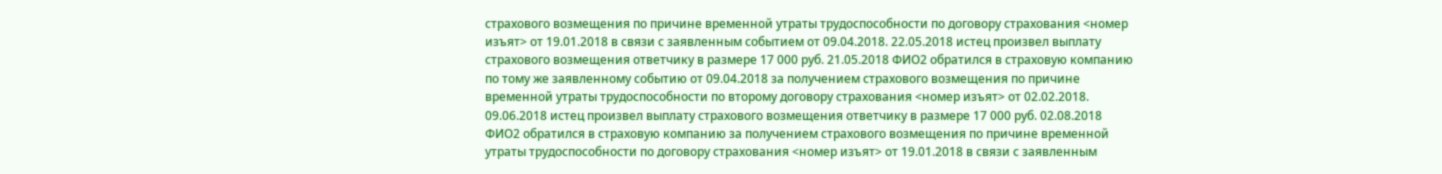страхового возмещения по причине временной утраты трудоспособности по договору страхования <номер изъят> от 19.01.2018 в связи с заявленным событием от 09.04.2018. 22.05.2018 истец произвел выплату страхового возмещения ответчику в размере 17 000 руб. 21.05.2018 ФИО2 обратился в страховую компанию по тому же заявленному событию от 09.04.2018 за получением страхового возмещения по причине временной утраты трудоспособности по второму договору страхования <номер изъят> от 02.02.2018. 09.06.2018 истец произвел выплату страхового возмещения ответчику в размере 17 000 руб. 02.08.2018 ФИО2 обратился в страховую компанию за получением страхового возмещения по причине временной утраты трудоспособности по договору страхования <номер изъят> от 19.01.2018 в связи с заявленным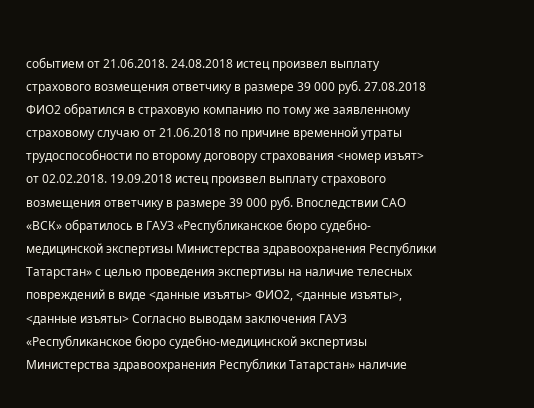событием от 21.06.2018. 24.08.2018 истец произвел выплату страхового возмещения ответчику в размере 39 000 руб. 27.08.2018 ФИО2 обратился в страховую компанию по тому же заявленному страховому случаю от 21.06.2018 по причине временной утраты трудоспособности по второму договору страхования <номер изъят> от 02.02.2018. 19.09.2018 истец произвел выплату страхового возмещения ответчику в размере 39 000 руб. Впоследствии САО «ВСК» обратилось в ГАУЗ «Республиканское бюро судебно-медицинской экспертизы Министерства здравоохранения Республики Татарстан» с целью проведения экспертизы на наличие телесных повреждений в виде <данные изъяты> ФИО2, <данные изъяты>, <данные изъяты> Согласно выводам заключения ГАУЗ «Республиканское бюро судебно-медицинской экспертизы Министерства здравоохранения Республики Татарстан» наличие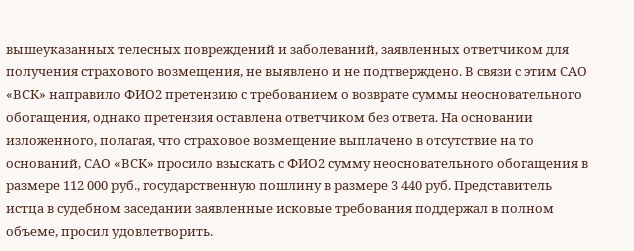вышеуказанных телесных повреждений и заболеваний, заявленных ответчиком для получения страхового возмещения, не выявлено и не подтверждено. В связи с этим САО «ВСК» направило ФИО2 претензию с требованием о возврате суммы неосновательного обогащения, однако претензия оставлена ответчиком без ответа. На основании изложенного, полагая, что страховое возмещение выплачено в отсутствие на то оснований, САО «ВСК» просило взыскать с ФИО2 сумму неосновательного обогащения в размере 112 000 руб., государственную пошлину в размере 3 440 руб. Представитель истца в судебном заседании заявленные исковые требования поддержал в полном объеме, просил удовлетворить.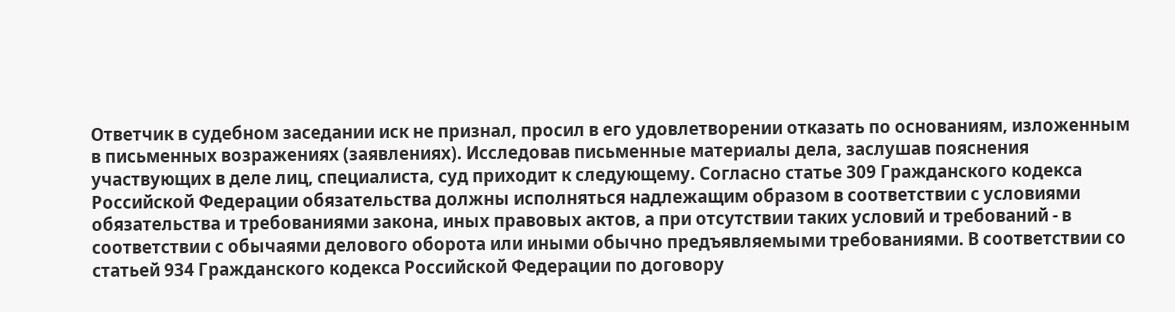Ответчик в судебном заседании иск не признал, просил в его удовлетворении отказать по основаниям, изложенным в письменных возражениях (заявлениях). Исследовав письменные материалы дела, заслушав пояснения участвующих в деле лиц, специалиста, суд приходит к следующему. Согласно статье 309 Гражданского кодекса Российской Федерации обязательства должны исполняться надлежащим образом в соответствии с условиями обязательства и требованиями закона, иных правовых актов, а при отсутствии таких условий и требований - в соответствии с обычаями делового оборота или иными обычно предъявляемыми требованиями. В соответствии со статьей 934 Гражданского кодекса Российской Федерации по договору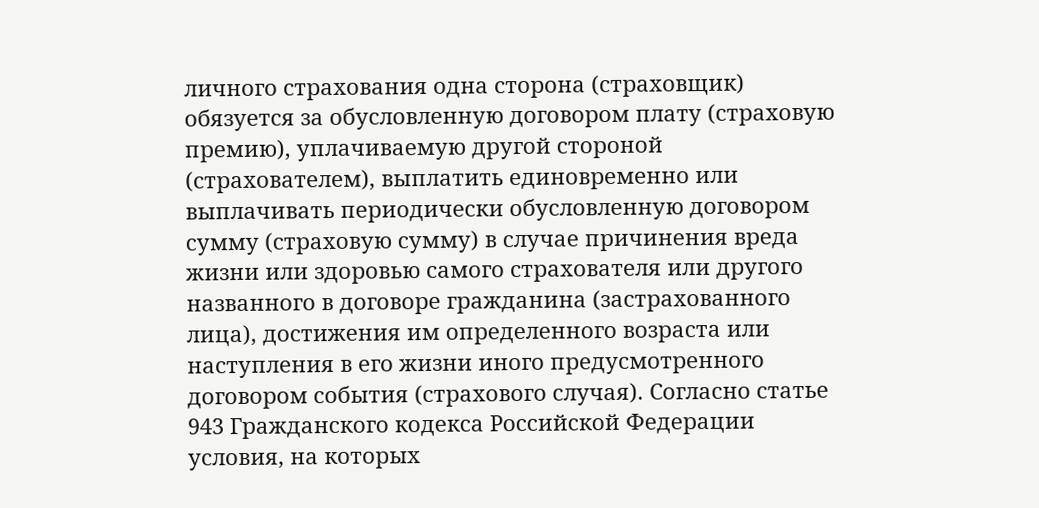личного страхования одна сторона (страховщик) обязуется за обусловленную договором плату (страховую премию), уплачиваемую другой стороной (страхователем), выплатить единовременно или выплачивать периодически обусловленную договором сумму (страховую сумму) в случае причинения вреда жизни или здоровью самого страхователя или другого названного в договоре гражданина (застрахованного лица), достижения им определенного возраста или наступления в его жизни иного предусмотренного договором события (страхового случая). Согласно статье 943 Гражданского кодекса Российской Федерации условия, на которых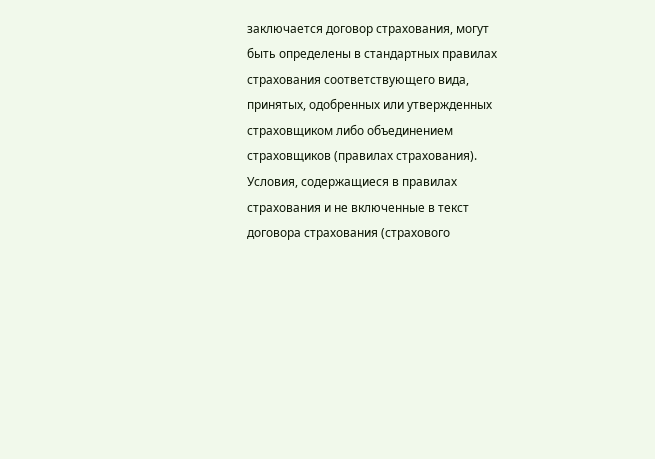заключается договор страхования, могут быть определены в стандартных правилах страхования соответствующего вида, принятых, одобренных или утвержденных страховщиком либо объединением страховщиков (правилах страхования). Условия, содержащиеся в правилах страхования и не включенные в текст договора страхования (страхового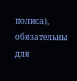полиса), обязательны для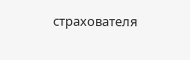страхователя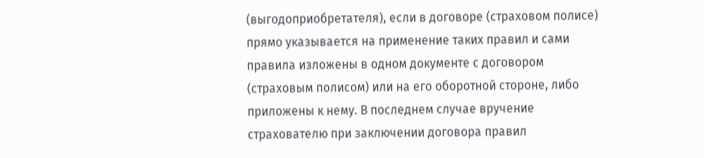(выгодоприобретателя), если в договоре (страховом полисе) прямо указывается на применение таких правил и сами правила изложены в одном документе с договором (страховым полисом) или на его оборотной стороне, либо приложены к нему. В последнем случае вручение страхователю при заключении договора правил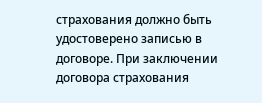страхования должно быть удостоверено записью в договоре. При заключении договора страхования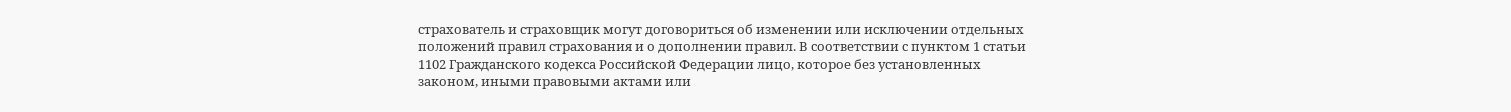страхователь и страховщик могут договориться об изменении или исключении отдельных положений правил страхования и о дополнении правил. В соответствии с пунктом 1 статьи 1102 Гражданского кодекса Российской Федерации лицо, которое без установленных законом, иными правовыми актами или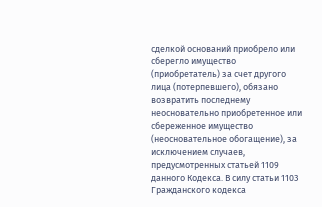сделкой оснований приобрело или сберегло имущество (приобретатель) за счет другого лица (потерпевшего), обязано возвратить последнему неосновательно приобретенное или сбереженное имущество (неосновательное обогащение), за исключением случаев, предусмотренных статьей 1109 данного Кодекса. В силу статьи 1103 Гражданского кодекса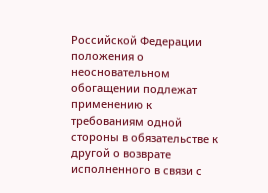Российской Федерации положения о неосновательном обогащении подлежат применению к требованиям одной стороны в обязательстве к другой о возврате исполненного в связи с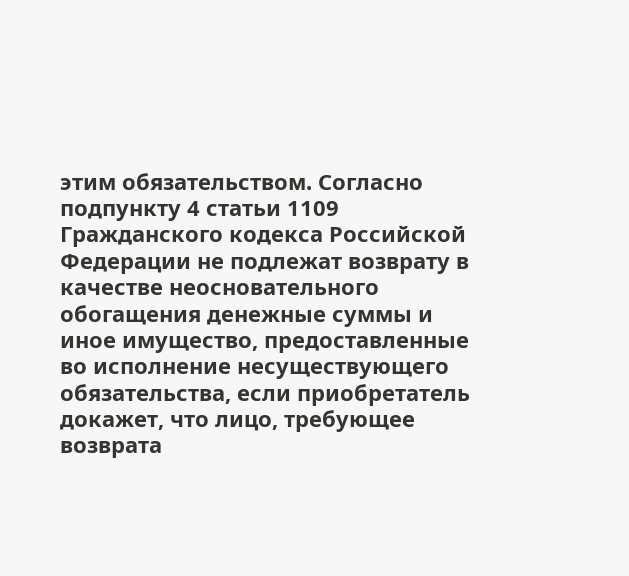этим обязательством. Согласно подпункту 4 статьи 1109 Гражданского кодекса Российской Федерации не подлежат возврату в качестве неосновательного обогащения денежные суммы и иное имущество, предоставленные во исполнение несуществующего обязательства, если приобретатель докажет, что лицо, требующее возврата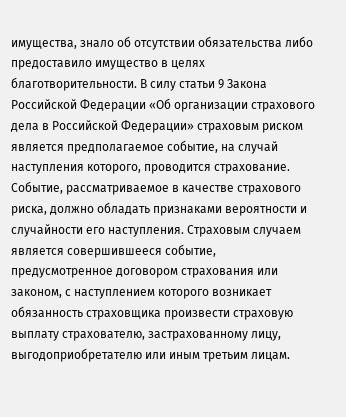имущества, знало об отсутствии обязательства либо предоставило имущество в целях благотворительности. В силу статьи 9 Закона Российской Федерации «Об организации страхового дела в Российской Федерации» страховым риском является предполагаемое событие, на случай наступления которого, проводится страхование. Событие, рассматриваемое в качестве страхового риска, должно обладать признаками вероятности и случайности его наступления. Страховым случаем является совершившееся событие, предусмотренное договором страхования или законом, с наступлением которого возникает обязанность страховщика произвести страховую выплату страхователю, застрахованному лицу, выгодоприобретателю или иным третьим лицам.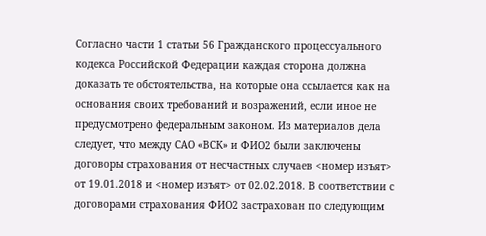Согласно части 1 статьи 56 Гражданского процессуального кодекса Российской Федерации каждая сторона должна доказать те обстоятельства, на которые она ссылается как на основания своих требований и возражений, если иное не предусмотрено федеральным законом. Из материалов дела следует, что между САО «ВСК» и ФИО2 были заключены договоры страхования от несчастных случаев <номер изъят> от 19.01.2018 и <номер изъят> от 02.02.2018. В соответствии с договорами страхования ФИО2 застрахован по следующим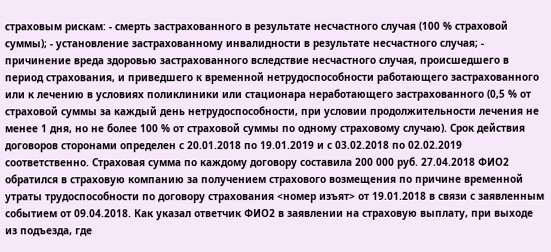страховым рискам: - смерть застрахованного в результате несчастного случая (100 % страховой суммы); - установление застрахованному инвалидности в результате несчастного случая; - причинение вреда здоровью застрахованного вследствие несчастного случая, происшедшего в период страхования, и приведшего к временной нетрудоспособности работающего застрахованного или к лечению в условиях поликлиники или стационара неработающего застрахованного (0,5 % от страховой суммы за каждый день нетрудоспособности, при условии продолжительности лечения не менее 1 дня, но не более 100 % от страховой суммы по одному страховому случаю). Срок действия договоров сторонами определен с 20.01.2018 по 19.01.2019 и с 03.02.2018 по 02.02.2019 соответственно. Страховая сумма по каждому договору составила 200 000 руб. 27.04.2018 ФИО2 обратился в страховую компанию за получением страхового возмещения по причине временной утраты трудоспособности по договору страхования <номер изъят> от 19.01.2018 в связи с заявленным событием от 09.04.2018. Как указал ответчик ФИО2 в заявлении на страховую выплату, при выходе из подъезда, где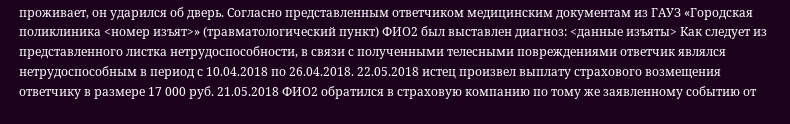проживает, он ударился об дверь. Согласно представленным ответчиком медицинским документам из ГАУЗ «Городская поликлиника <номер изъят>» (травматологический пункт) ФИО2 был выставлен диагноз: <данные изъяты> Как следует из представленного листка нетрудоспособности, в связи с полученными телесными повреждениями ответчик являлся нетрудоспособным в период с 10.04.2018 по 26.04.2018. 22.05.2018 истец произвел выплату страхового возмещения ответчику в размере 17 000 руб. 21.05.2018 ФИО2 обратился в страховую компанию по тому же заявленному событию от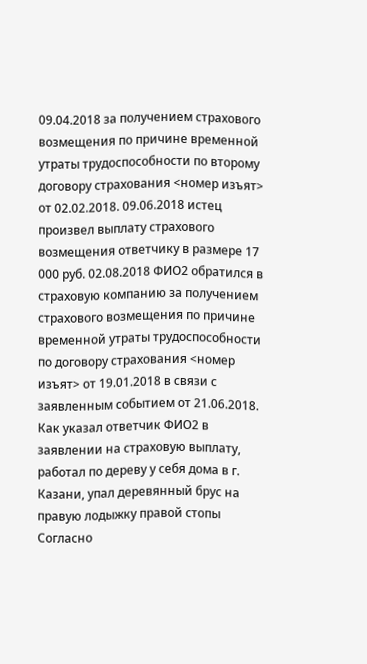09.04.2018 за получением страхового возмещения по причине временной утраты трудоспособности по второму договору страхования <номер изъят> от 02.02.2018. 09.06.2018 истец произвел выплату страхового возмещения ответчику в размере 17 000 руб. 02.08.2018 ФИО2 обратился в страховую компанию за получением страхового возмещения по причине временной утраты трудоспособности по договору страхования <номер изъят> от 19.01.2018 в связи с заявленным событием от 21.06.2018. Как указал ответчик ФИО2 в заявлении на страховую выплату, работал по дереву у себя дома в г. Казани, упал деревянный брус на правую лодыжку правой стопы Согласно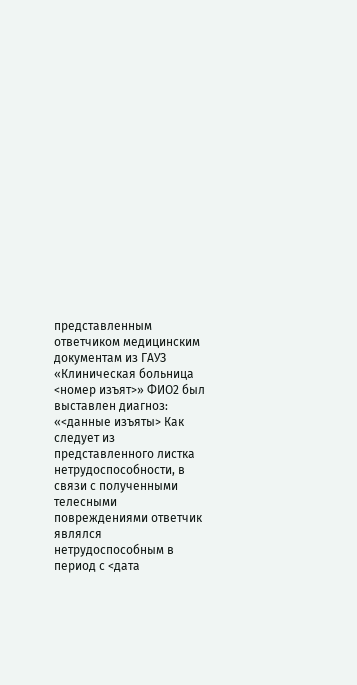представленным ответчиком медицинским документам из ГАУЗ «Клиническая больница <номер изъят>» ФИО2 был выставлен диагноз: «<данные изъяты> Как следует из представленного листка нетрудоспособности, в связи с полученными телесными повреждениями ответчик являлся нетрудоспособным в период с <дата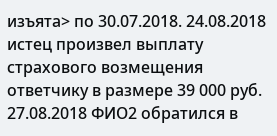изъята> по 30.07.2018. 24.08.2018 истец произвел выплату страхового возмещения ответчику в размере 39 000 руб. 27.08.2018 ФИО2 обратился в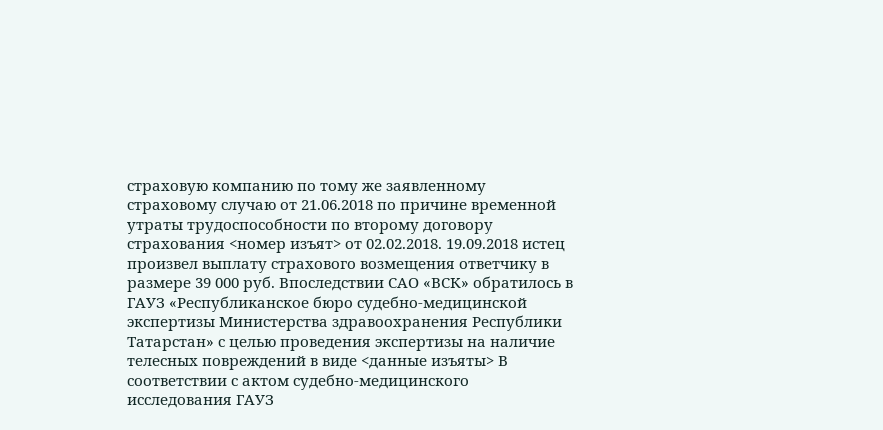страховую компанию по тому же заявленному страховому случаю от 21.06.2018 по причине временной утраты трудоспособности по второму договору страхования <номер изъят> от 02.02.2018. 19.09.2018 истец произвел выплату страхового возмещения ответчику в размере 39 000 руб. Впоследствии САО «ВСК» обратилось в ГАУЗ «Республиканское бюро судебно-медицинской экспертизы Министерства здравоохранения Республики Татарстан» с целью проведения экспертизы на наличие телесных повреждений в виде <данные изъяты> В соответствии с актом судебно-медицинского исследования ГАУЗ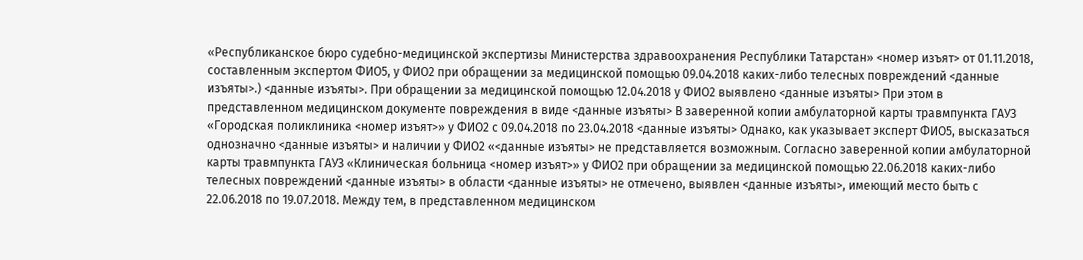«Республиканское бюро судебно-медицинской экспертизы Министерства здравоохранения Республики Татарстан» <номер изъят> от 01.11.2018, составленным экспертом ФИО5, у ФИО2 при обращении за медицинской помощью 09.04.2018 каких-либо телесных повреждений <данные изъяты>.) <данные изъяты>. При обращении за медицинской помощью 12.04.2018 у ФИО2 выявлено <данные изъяты> При этом в представленном медицинском документе повреждения в виде <данные изъяты> В заверенной копии амбулаторной карты травмпункта ГАУЗ «Городская поликлиника <номер изъят>» у ФИО2 с 09.04.2018 по 23.04.2018 <данные изъяты> Однако, как указывает эксперт ФИО5, высказаться однозначно <данные изъяты> и наличии у ФИО2 «<данные изъяты> не представляется возможным. Согласно заверенной копии амбулаторной карты травмпункта ГАУЗ «Клиническая больница <номер изъят>» у ФИО2 при обращении за медицинской помощью 22.06.2018 каких-либо телесных повреждений <данные изъяты> в области <данные изъяты> не отмечено, выявлен <данные изъяты>, имеющий место быть с 22.06.2018 по 19.07.2018. Между тем, в представленном медицинском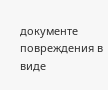документе повреждения в виде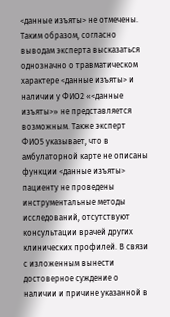<данные изъяты> не отмечены. Таким образом, согласно выводам эксперта высказаться однозначно о травматическом характере <данные изъяты> и наличии у ФИО2 «<данные изъяты>» не представляется возможным. Также эксперт ФИО5 указывает, что в амбулаторной карте не описаны функции <данные изъяты> пациенту не проведены инструментальные методы исследований, отсутствуют консультации врачей других клинических профилей. В связи с изложенным вынести достоверное суждение о наличии и причине указанной в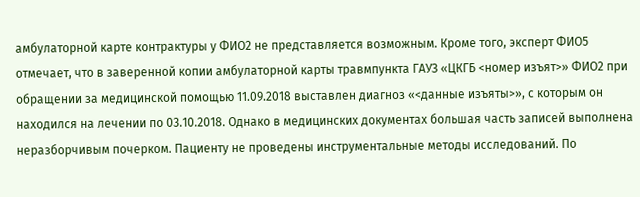амбулаторной карте контрактуры у ФИО2 не представляется возможным. Кроме того, эксперт ФИО5 отмечает, что в заверенной копии амбулаторной карты травмпункта ГАУЗ «ЦКГБ <номер изъят>» ФИО2 при обращении за медицинской помощью 11.09.2018 выставлен диагноз «<данные изъяты>», с которым он находился на лечении по 03.10.2018. Однако в медицинских документах большая часть записей выполнена неразборчивым почерком. Пациенту не проведены инструментальные методы исследований. По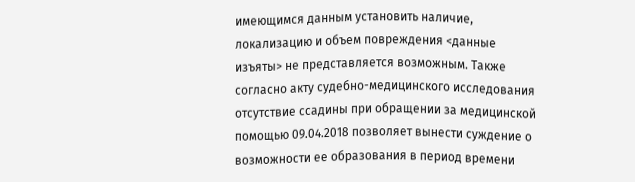имеющимся данным установить наличие, локализацию и объем повреждения <данные изъяты> не представляется возможным. Также согласно акту судебно-медицинского исследования отсутствие ссадины при обращении за медицинской помощью 09.04.2018 позволяет вынести суждение о возможности ее образования в период времени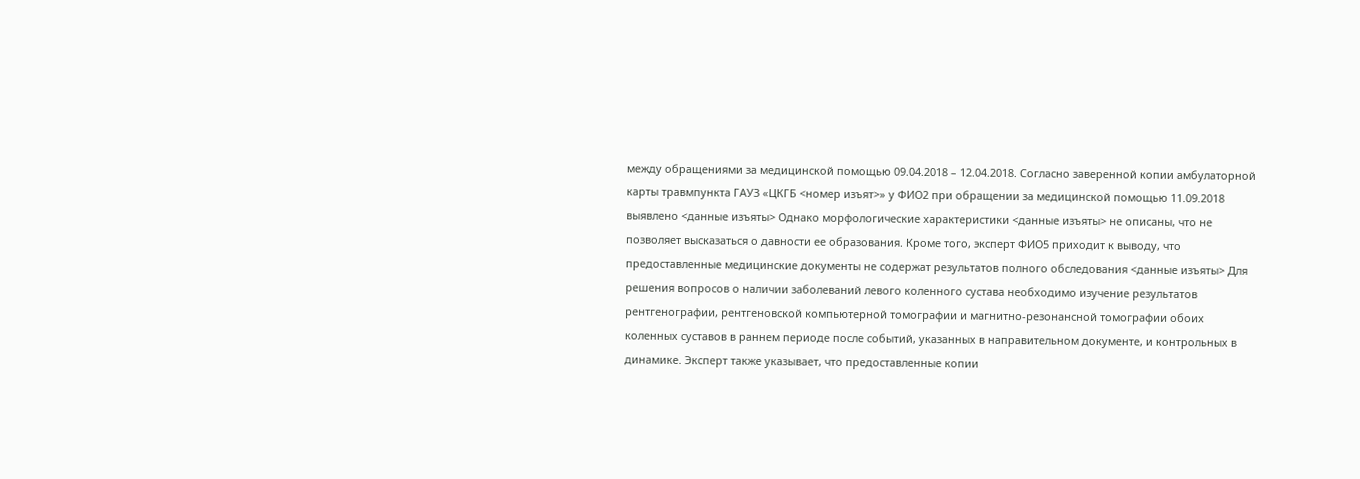между обращениями за медицинской помощью 09.04.2018 – 12.04.2018. Согласно заверенной копии амбулаторной карты травмпункта ГАУЗ «ЦКГБ <номер изъят>» у ФИО2 при обращении за медицинской помощью 11.09.2018 выявлено <данные изъяты> Однако морфологические характеристики <данные изъяты> не описаны, что не позволяет высказаться о давности ее образования. Кроме того, эксперт ФИО5 приходит к выводу, что предоставленные медицинские документы не содержат результатов полного обследования <данные изъяты> Для решения вопросов о наличии заболеваний левого коленного сустава необходимо изучение результатов рентгенографии, рентгеновской компьютерной томографии и магнитно-резонансной томографии обоих коленных суставов в раннем периоде после событий, указанных в направительном документе, и контрольных в динамике. Эксперт также указывает, что предоставленные копии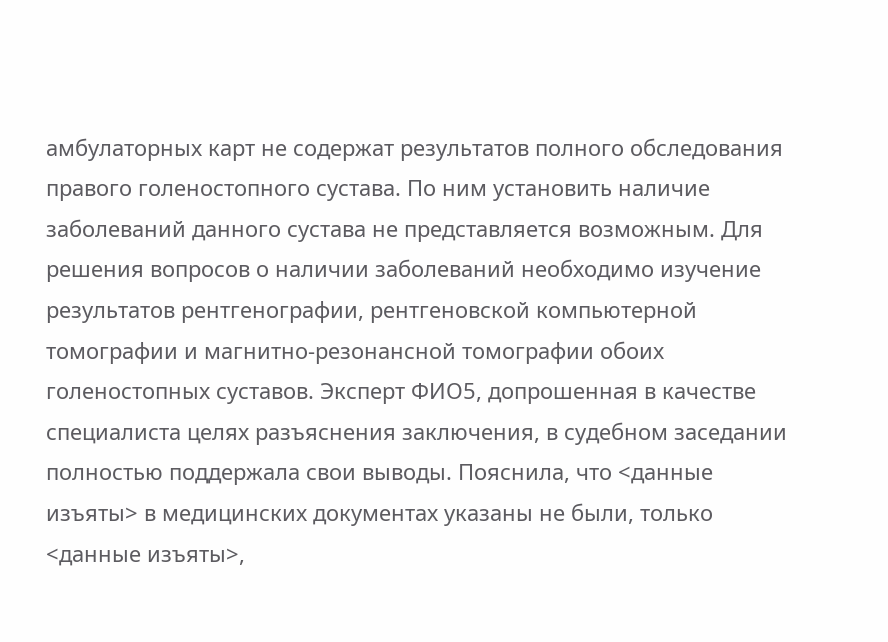амбулаторных карт не содержат результатов полного обследования правого голеностопного сустава. По ним установить наличие заболеваний данного сустава не представляется возможным. Для решения вопросов о наличии заболеваний необходимо изучение результатов рентгенографии, рентгеновской компьютерной томографии и магнитно-резонансной томографии обоих голеностопных суставов. Эксперт ФИО5, допрошенная в качестве специалиста целях разъяснения заключения, в судебном заседании полностью поддержала свои выводы. Пояснила, что <данные изъяты> в медицинских документах указаны не были, только <данные изъяты>,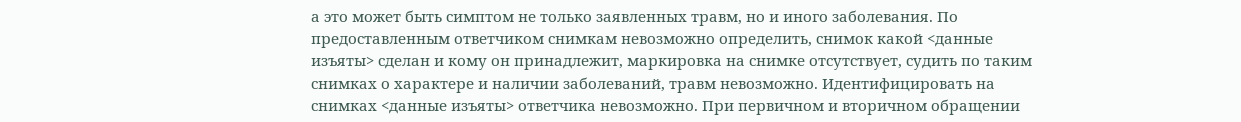а это может быть симптом не только заявленных травм, но и иного заболевания. По предоставленным ответчиком снимкам невозможно определить, снимок какой <данные изъяты> сделан и кому он принадлежит, маркировка на снимке отсутствует, судить по таким снимках о характере и наличии заболеваний, травм невозможно. Идентифицировать на снимках <данные изъяты> ответчика невозможно. При первичном и вторичном обращении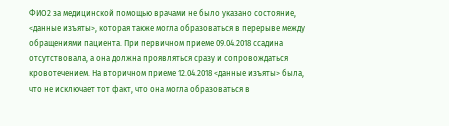ФИО2 за медицинской помощью врачами не было указано состояние, <данные изъяты>, которая также могла образоваться в перерыве между обращениями пациента. При первичном приеме 09.04.2018 ссадина отсутствовала, а она должна проявляться сразу и сопровождаться кровотечением. На вторичном приеме 12.04.2018 <данные изъяты> была, что не исключает тот факт, что она могла образоваться в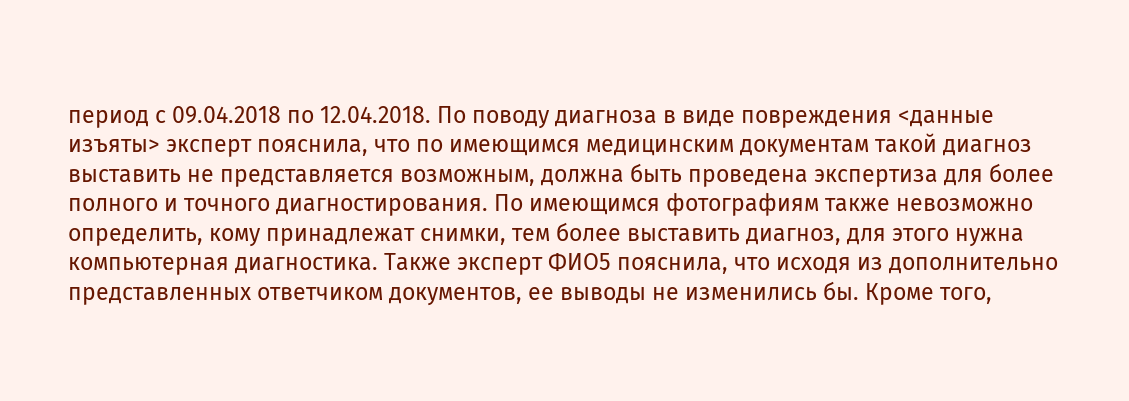период с 09.04.2018 по 12.04.2018. По поводу диагноза в виде повреждения <данные изъяты> эксперт пояснила, что по имеющимся медицинским документам такой диагноз выставить не представляется возможным, должна быть проведена экспертиза для более полного и точного диагностирования. По имеющимся фотографиям также невозможно определить, кому принадлежат снимки, тем более выставить диагноз, для этого нужна компьютерная диагностика. Также эксперт ФИО5 пояснила, что исходя из дополнительно представленных ответчиком документов, ее выводы не изменились бы. Кроме того,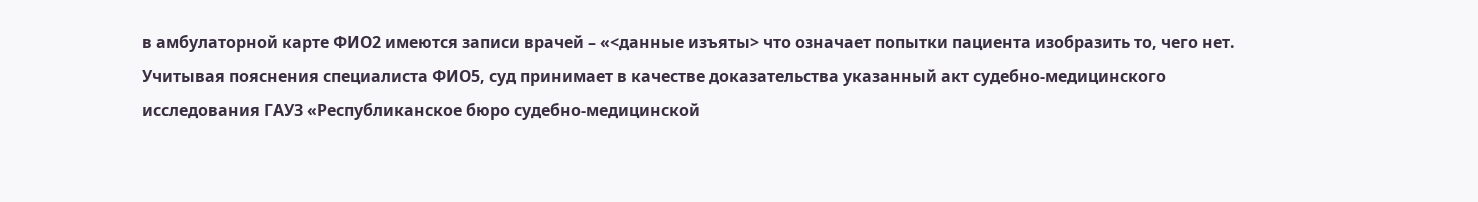в амбулаторной карте ФИО2 имеются записи врачей – «<данные изъяты> что означает попытки пациента изобразить то, чего нет. Учитывая пояснения специалиста ФИО5, суд принимает в качестве доказательства указанный акт судебно-медицинского исследования ГАУЗ «Республиканское бюро судебно-медицинской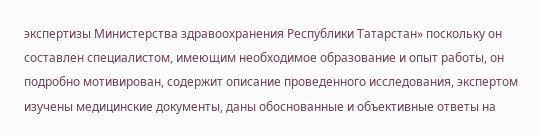экспертизы Министерства здравоохранения Республики Татарстан» поскольку он составлен специалистом, имеющим необходимое образование и опыт работы, он подробно мотивирован, содержит описание проведенного исследования, экспертом изучены медицинские документы, даны обоснованные и объективные ответы на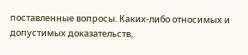поставленные вопросы. Каких-либо относимых и допустимых доказательств,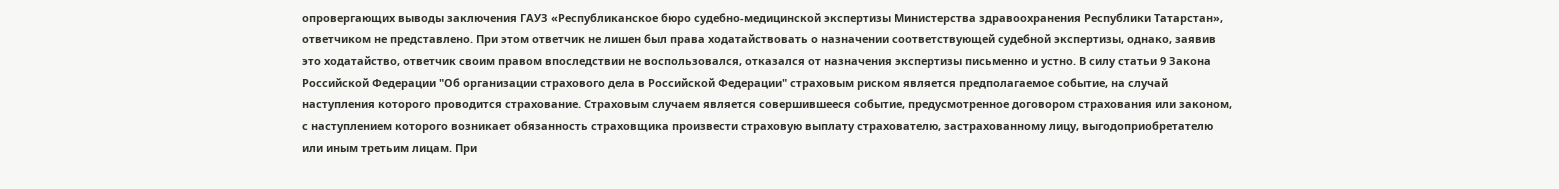опровергающих выводы заключения ГАУЗ «Республиканское бюро судебно-медицинской экспертизы Министерства здравоохранения Республики Татарстан», ответчиком не представлено. При этом ответчик не лишен был права ходатайствовать о назначении соответствующей судебной экспертизы, однако, заявив это ходатайство, ответчик своим правом впоследствии не воспользовался, отказался от назначения экспертизы письменно и устно. В силу статьи 9 Закона Российской Федерации "Об организации страхового дела в Российской Федерации" страховым риском является предполагаемое событие, на случай наступления которого проводится страхование. Страховым случаем является совершившееся событие, предусмотренное договором страхования или законом, с наступлением которого возникает обязанность страховщика произвести страховую выплату страхователю, застрахованному лицу, выгодоприобретателю или иным третьим лицам. При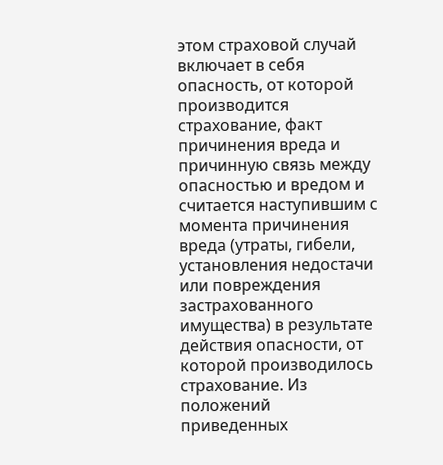этом страховой случай включает в себя опасность, от которой производится страхование, факт причинения вреда и причинную связь между опасностью и вредом и считается наступившим с момента причинения вреда (утраты, гибели, установления недостачи или повреждения застрахованного имущества) в результате действия опасности, от которой производилось страхование. Из положений приведенных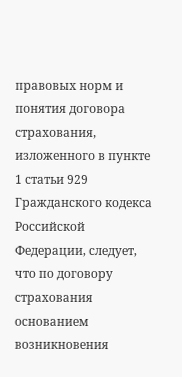правовых норм и понятия договора страхования, изложенного в пункте 1 статьи 929 Гражданского кодекса Российской Федерации, следует, что по договору страхования основанием возникновения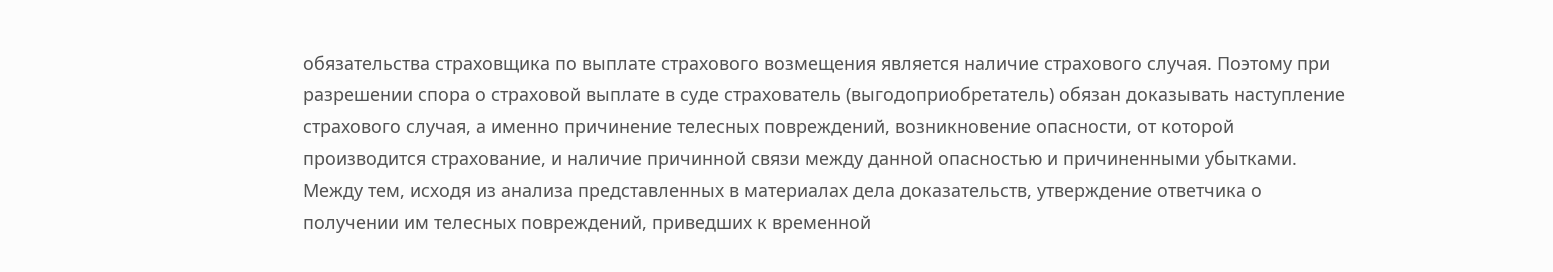обязательства страховщика по выплате страхового возмещения является наличие страхового случая. Поэтому при разрешении спора о страховой выплате в суде страхователь (выгодоприобретатель) обязан доказывать наступление страхового случая, а именно причинение телесных повреждений, возникновение опасности, от которой производится страхование, и наличие причинной связи между данной опасностью и причиненными убытками. Между тем, исходя из анализа представленных в материалах дела доказательств, утверждение ответчика о получении им телесных повреждений, приведших к временной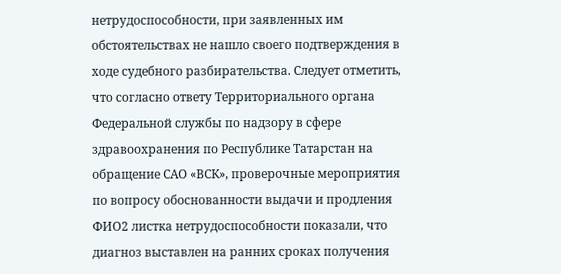нетрудоспособности, при заявленных им обстоятельствах не нашло своего подтверждения в ходе судебного разбирательства. Следует отметить, что согласно ответу Территориального органа Федеральной службы по надзору в сфере здравоохранения по Республике Татарстан на обращение САО «ВСК», проверочные мероприятия по вопросу обоснованности выдачи и продления ФИО2 листка нетрудоспособности показали, что диагноз выставлен на ранних сроках получения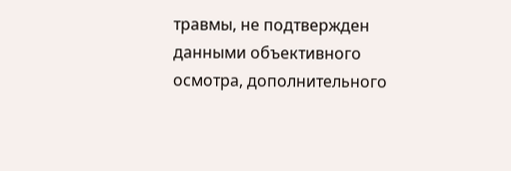травмы, не подтвержден данными объективного осмотра, дополнительного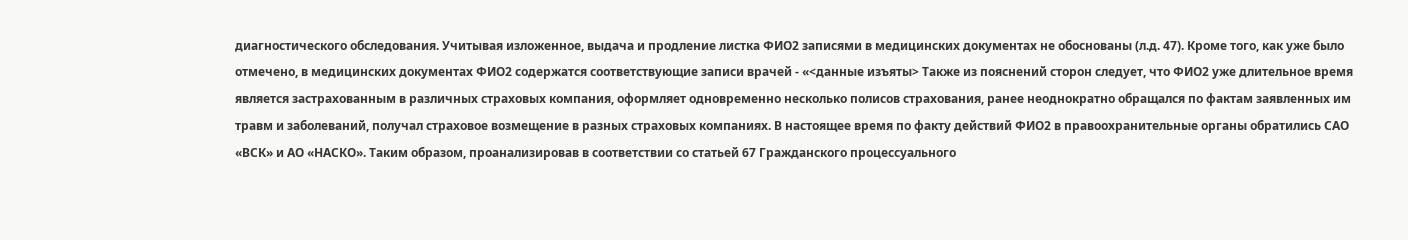диагностического обследования. Учитывая изложенное, выдача и продление листка ФИО2 записями в медицинских документах не обоснованы (л.д. 47). Кроме того, как уже было отмечено, в медицинских документах ФИО2 содержатся соответствующие записи врачей - «<данные изъяты> Также из пояснений сторон следует, что ФИО2 уже длительное время является застрахованным в различных страховых компания, оформляет одновременно несколько полисов страхования, ранее неоднократно обращался по фактам заявленных им травм и заболеваний, получал страховое возмещение в разных страховых компаниях. В настоящее время по факту действий ФИО2 в правоохранительные органы обратились САО «ВСК» и АО «НАСКО». Таким образом, проанализировав в соответствии со статьей 67 Гражданского процессуального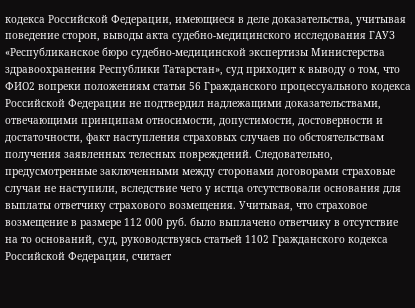кодекса Российской Федерации, имеющиеся в деле доказательства, учитывая поведение сторон, выводы акта судебно-медицинского исследования ГАУЗ «Республиканское бюро судебно-медицинской экспертизы Министерства здравоохранения Республики Татарстан», суд приходит к выводу о том, что ФИО2 вопреки положениям статьи 56 Гражданского процессуального кодекса Российской Федерации не подтвердил надлежащими доказательствами, отвечающими принципам относимости, допустимости, достоверности и достаточности, факт наступления страховых случаев по обстоятельствам получения заявленных телесных повреждений. Следовательно, предусмотренные заключенными между сторонами договорами страховые случаи не наступили, вследствие чего у истца отсутствовали основания для выплаты ответчику страхового возмещения. Учитывая, что страховое возмещение в размере 112 000 руб. было выплачено ответчику в отсутствие на то оснований, суд, руководствуясь статьей 1102 Гражданского кодекса Российской Федерации, считает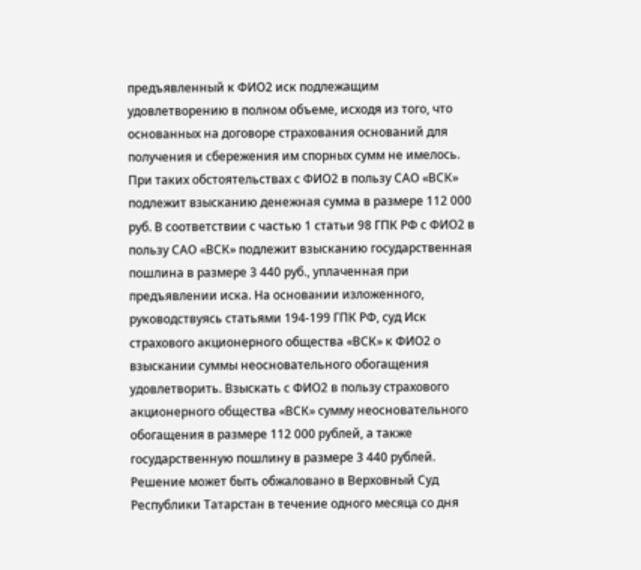предъявленный к ФИО2 иск подлежащим удовлетворению в полном объеме, исходя из того, что основанных на договоре страхования оснований для получения и сбережения им спорных сумм не имелось. При таких обстоятельствах с ФИО2 в пользу САО «ВСК» подлежит взысканию денежная сумма в размере 112 000 руб. В соответствии с частью 1 статьи 98 ГПК РФ с ФИО2 в пользу САО «ВСК» подлежит взысканию государственная пошлина в размере 3 440 руб., уплаченная при предъявлении иска. На основании изложенного, руководствуясь статьями 194-199 ГПК РФ, суд Иск страхового акционерного общества «ВСК» к ФИО2 о взыскании суммы неосновательного обогащения удовлетворить. Взыскать с ФИО2 в пользу страхового акционерного общества «ВСК» сумму неосновательного обогащения в размере 112 000 рублей, а также государственную пошлину в размере 3 440 рублей. Решение может быть обжаловано в Верховный Суд Республики Татарстан в течение одного месяца со дня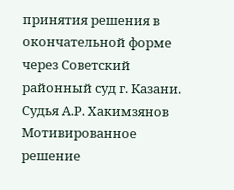принятия решения в окончательной форме через Советский районный суд г. Казани. Судья А.Р. Хакимзянов Мотивированное решение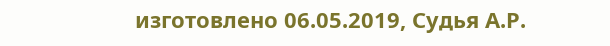изготовлено 06.05.2019, Судья А.Р.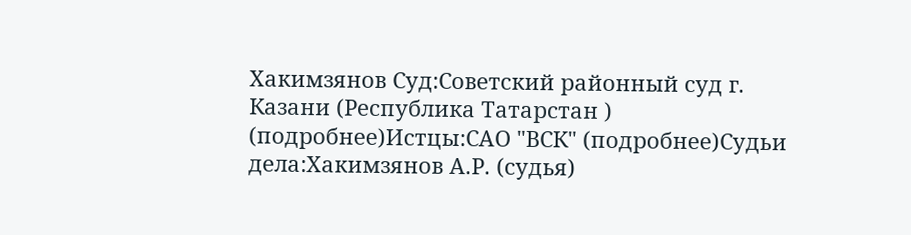Хакимзянов Суд:Советский районный суд г. Казани (Республика Татарстан ) (подробнее)Истцы:САО "ВСК" (подробнее)Судьи дела:Хакимзянов А.Р. (судья)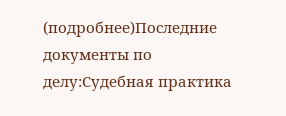(подробнее)Последние документы по делу:Судебная практика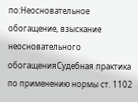по:Неосновательное обогащение, взыскание неосновательного обогащенияСудебная практика по применению нормы ст. 1102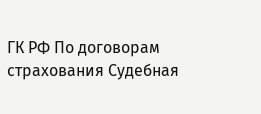ГК РФ По договорам страхования Судебная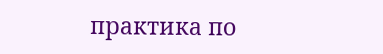практика по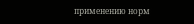применению норм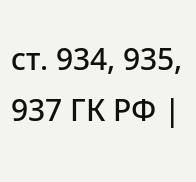ст. 934, 935, 937 ГК РФ |